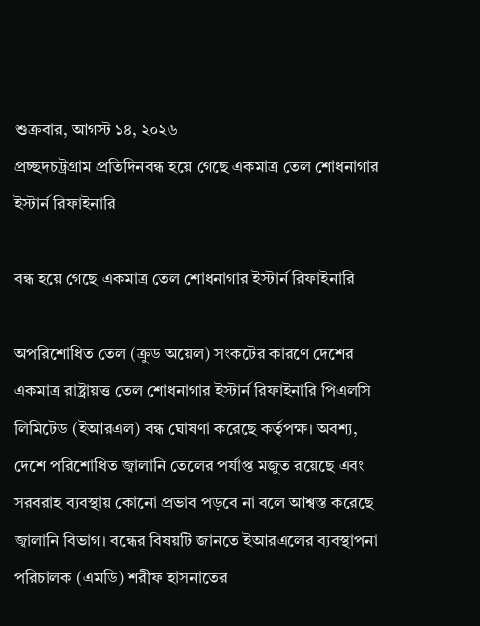শুক্রবার, আগস্ট ১৪, ২০২৬
প্রচ্ছদচট্রগ্রাম প্রতিদিনবন্ধ হয়ে গেছে একমাত্র তেল শোধনাগার ইস্টার্ন রিফাইনারি

বন্ধ হয়ে গেছে একমাত্র তেল শোধনাগার ইস্টার্ন রিফাইনারি

অপরিশোধিত তেল (ক্রুড অয়েল) সংকটের কারণে দেশের একমাত্র রাষ্ট্রায়ত্ত তেল শোধনাগার ইস্টার্ন রিফাইনারি পিএলসি লিমিটেড (ইআরএল) বন্ধ ঘোষণা করেছে কর্তৃপক্ষ। অবশ্য, দেশে পরিশোধিত জ্বালানি তেলের পর্যাপ্ত মজুত রয়েছে এবং সরবরাহ ব্যবস্থায় কোনো প্রভাব পড়বে না বলে আশ্বস্ত করেছে জ্বালানি বিভাগ। বন্ধের বিষয়টি জানতে ইআরএলের ব্যবস্থাপনা পরিচালক (এমডি) শরীফ হাসনাতের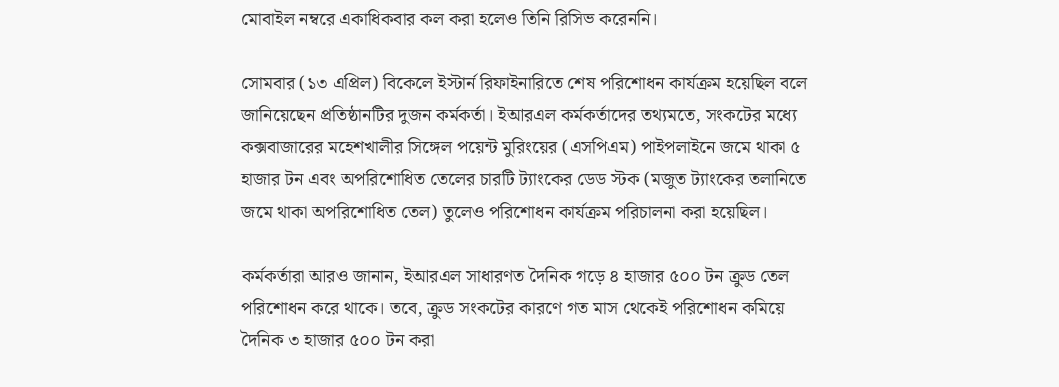মোবাইল নম্বরে একাধিকবার কল করা হলেও তিনি রিসিভ করেননি।

সোমবার (১৩ এপ্রিল) বিকেলে ইস্টার্ন রিফাইনারিতে শেষ পরিশোধন কার্যক্রম হয়েছিল বলে জানিয়েছেন প্রতিষ্ঠানটির দুজন কর্মকর্তা। ইআরএল কর্মকর্তাদের তথ্যমতে, সংকটের মধ্যে কক্সবাজারের মহেশখালীর সিঙ্গেল পয়েন্ট মুরিংয়ের (এসপিএম) পাইপলাইনে জমে থাকা ৫ হাজার টন এবং অপরিশোধিত তেলের চারটি ট্যাংকের ডেড স্টক (মজুত ট্যাংকের তলানিতে জমে থাকা অপরিশোধিত তেল) তুলেও পরিশোধন কার্যক্রম পরিচালনা করা হয়েছিল।

কর্মকর্তারা আরও জানান, ইআরএল সাধারণত দৈনিক গড়ে ৪ হাজার ৫০০ টন ক্রুড তেল পরিশোধন করে থাকে। তবে, ক্রুড সংকটের কারণে গত মাস থেকেই পরিশোধন কমিয়ে দৈনিক ৩ হাজার ৫০০ টন করা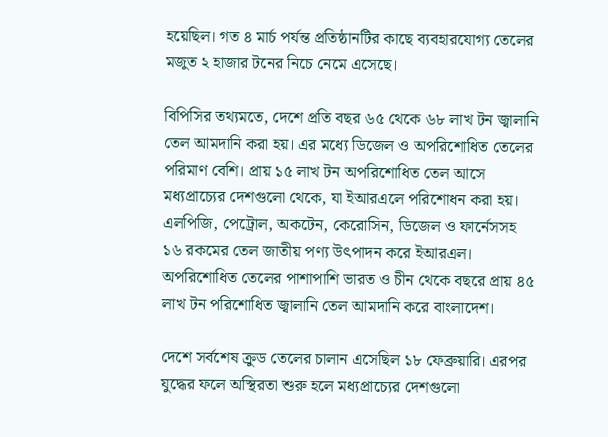হয়েছিল। গত ৪ মার্চ পর্যন্ত প্রতিষ্ঠানটির কাছে ব্যবহারযোগ্য তেলের মজুত ২ হাজার টনের নিচে নেমে এসেছে।

বিপিসির তথ্যমতে, দেশে প্রতি বছর ৬৫ থেকে ৬৮ লাখ টন জ্বালানি তেল আমদানি করা হয়। এর মধ্যে ডিজেল ও অপরিশোধিত তেলের পরিমাণ বেশি। প্রায় ১৫ লাখ টন অপরিশোধিত তেল আসে মধ্যপ্রাচ্যের দেশগুলো থেকে, যা ইআরএলে পরিশোধন করা হয়। এলপিজি, পেট্রোল, অকটেন, কেরোসিন, ডিজেল ও ফার্নেসসহ ১৬ রকমের তেল জাতীয় পণ্য উৎপাদন করে ইআরএল। অপরিশোধিত তেলের পাশাপাশি ভারত ও চীন থেকে বছরে প্রায় ৪৫ লাখ টন পরিশোধিত জ্বালানি তেল আমদানি করে বাংলাদেশ।

দেশে সর্বশেষ ক্রুড তেলের চালান এসেছিল ১৮ ফেব্রুয়ারি। এরপর যুদ্ধের ফলে অস্থিরতা শুরু হলে মধ্যপ্রাচ্যের দেশগুলো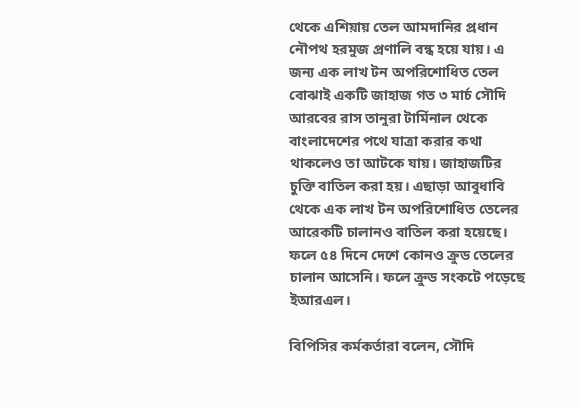থেকে এশিয়ায় তেল আমদানির প্রধান নৌপথ হরমুজ প্রণালি বন্ধ হয়ে যায়। এ জন্য এক লাখ টন অপরিশোধিত তেল বোঝাই একটি জাহাজ গত ৩ মার্চ সৌদি আরবের রাস তানুরা টার্মিনাল থেকে বাংলাদেশের পথে যাত্রা করার কথা থাকলেও তা আটকে যায়। জাহাজটির চুক্তি বাতিল করা হয়। এছাড়া আবুধাবি থেকে এক লাখ টন অপরিশোধিত তেলের আরেকটি চালানও বাতিল করা হয়েছে। ফলে ৫৪ দিনে দেশে কোনও ক্রুড তেলের চালান আসেনি। ফলে ক্রুড সংকটে পড়েছে ইআরএল।

বিপিসির কর্মকর্তারা বলেন, সৌদি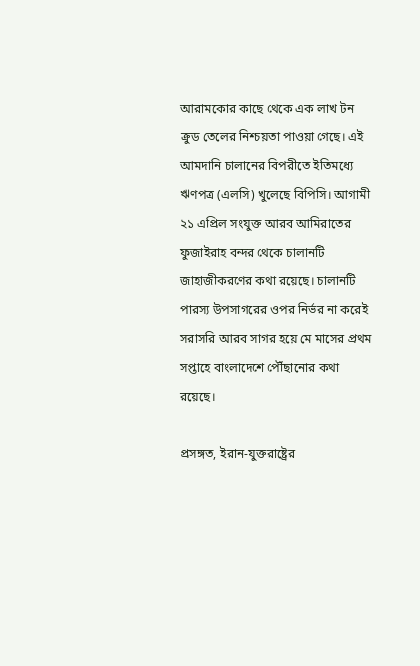আরামকোর কাছে থেকে এক লাখ টন ক্রুড তেলের নিশ্চয়তা পাওয়া গেছে। এই আমদানি চালানের বিপরীতে ইতিমধ্যে ঋণপত্র (এলসি) খুলেছে বিপিসি। আগামী ২১ এপ্রিল সংযুক্ত আরব আমিরাতের ফুজাইরাহ বন্দর থেকে চালানটি জাহাজীকরণের কথা রয়েছে। চালানটি পারস্য উপসাগরের ওপর নির্ভর না করেই সরাসরি আরব সাগর হয়ে মে মাসের প্রথম সপ্তাহে বাংলাদেশে পৌঁছানোর কথা রয়েছে।

প্রসঙ্গত, ইরান-যুক্তরাষ্ট্রের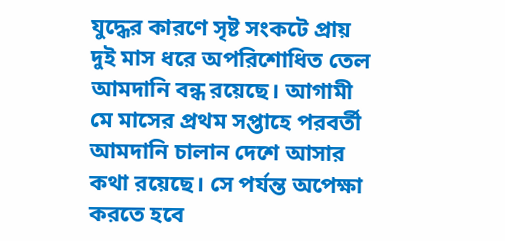যুদ্ধের কারণে সৃষ্ট সংকটে প্রায় দুই মাস ধরে অপরিশোধিত তেল আমদানি বন্ধ রয়েছে। আগামী মে মাসের প্রথম সপ্তাহে পরবর্তী আমদানি চালান দেশে আসার কথা রয়েছে। সে পর্যন্ত অপেক্ষা করতে হবে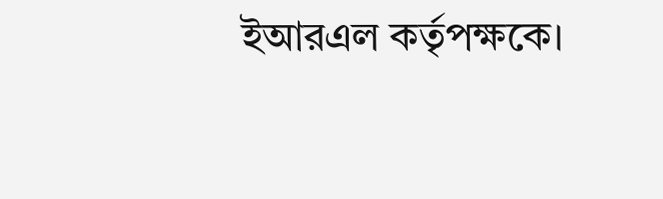ইআরএল কর্তৃপক্ষকে।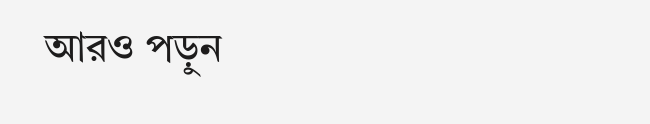আরও পড়ুন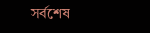সর্বশেষ